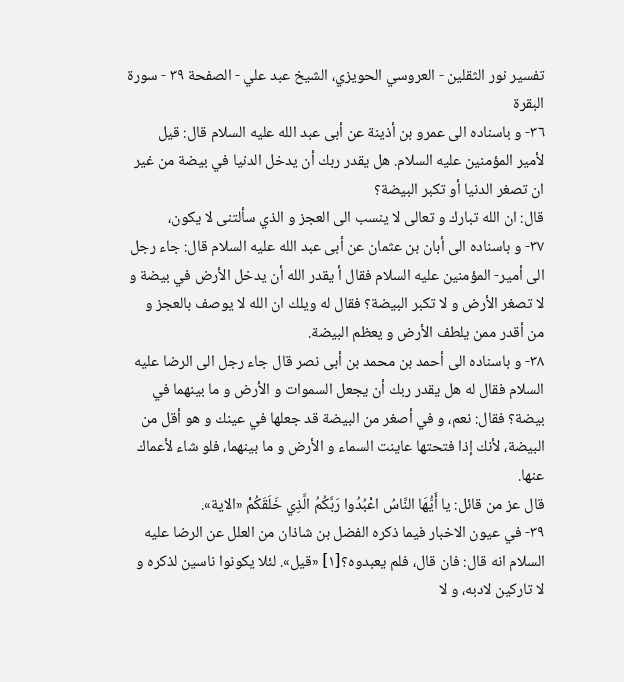تفسير نور الثقلين - العروسي الحويزي، الشيخ عبد علي - الصفحة ٣٩ - سورة البقرة
٣٦- و باسناده الى عمرو بن أذينة عن أبى عبد الله عليه السلام قال: قيل لأمير المؤمنين عليه السلام. هل يقدر ربك أن يدخل الدنيا في بيضة من غير ان تصغر الدنيا أو تكبر البيضة؟
قال: ان الله تبارك و تعالى لا ينسب الى العجز و الذي سألتنى لا يكون،
٣٧- و باسناده الى أبان بن عثمان عن أبى عبد الله عليه السلام قال: جاء رجل الى أمير- المؤمنين عليه السلام فقال أ يقدر الله أن يدخل الأرض في بيضة و لا تصغر الأرض و لا تكبر البيضة؟ فقال له ويلك ان الله لا يوصف بالعجز و من أقدر ممن يلطف الأرض و يعظم البيضة.
٣٨- و باسناده الى أحمد بن محمد بن أبى نصر قال جاء رجل الى الرضا عليه السلام فقال له هل يقدر ربك أن يجعل السموات و الأرض و ما بينهما في بيضة؟ فقال: نعم، و في أصغر من البيضة قد جعلها في عينك و هو أقل من البيضة، لأنك إذا فتحتها عاينت السماء و الأرض و ما بينهما، فلو شاء لأعماك عنها.
قال عز من قائل: يا أَيُّهَا النَّاسُ اعْبُدُوا رَبَّكُمُ الَّذِي خَلَقَكُمْ «الاية».
٣٩- في عيون الاخبار فيما ذكره الفضل بن شاذان من العلل عن الرضا عليه السلام انه قال: فان قال، فلم يعبدوه؟[١] «قيل». لئلا يكونوا ناسين لذكره و لا تاركين لادبه، و لا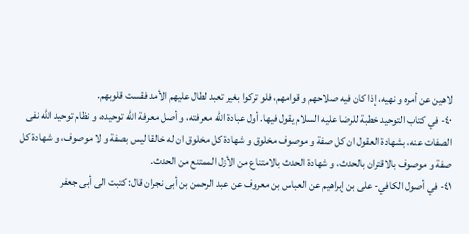لاهين عن أمره و نهيه، إذا كان فيه صلاحهم و قوامهم، فلو تركوا بغير تعبد لطال عليهم الأمد فقست قلوبهم.
٤٠- في كتاب التوحيد خطبة للرضا عليه السلام يقول فيها. أول عبادة الله معرفته، و أصل معرفة الله توحيده، و نظام توحيد الله نفى الصفات عنه، بشهادة العقول ان كل صفة و موصوف مخلوق و شهادة كل مخلوق ان له خالقا ليس بصفة و لا موصوف، و شهادة كل صفة و موصوف بالاقتران بالحدث، و شهادة الحدث بالامتناع من الأزل الممتنع من الحدث.
٤١- في أصول الكافي- على بن إبراهيم عن العباس بن معروف عن عبد الرحمن بن أبى نجران قال: كتبت الى أبى جعفر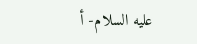عليه السلام- أ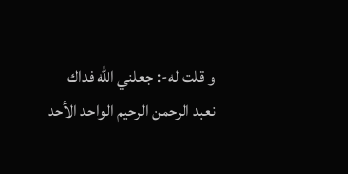و قلت له-: جعلني الله فداك نعبد الرحمن الرحيم الواحد الأحد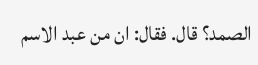الصمد؟ قال. فقال: ان من عبد الاسم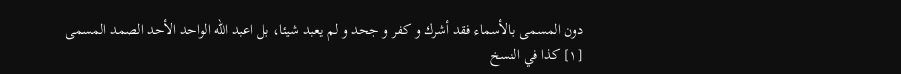دون المسمى بالأسماء فقد أشرك و كفر و جحد و لم يعبد شيئا، بل اعبد الله الواحد الأحد الصمد المسمى
[١] كذا في النسخ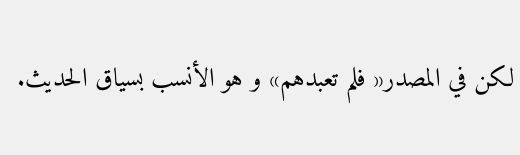لكن في المصدر« فلم تعبدهم» و هو الأنسب بسياق الحديث.